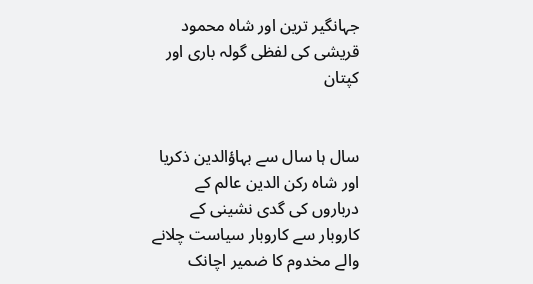جہانگیر ترین اور شاہ محمود قریشی کی لفظی گولہ باری اور کپتان


سال ہا سال سے بہاؤالدین ذکریا اور شاہ رکن الدین عالم کے درباروں کی گدی نشینی کے کاروبار سے کاروبار سیاست چلانے والے مخدوم کا ضمیر اچانک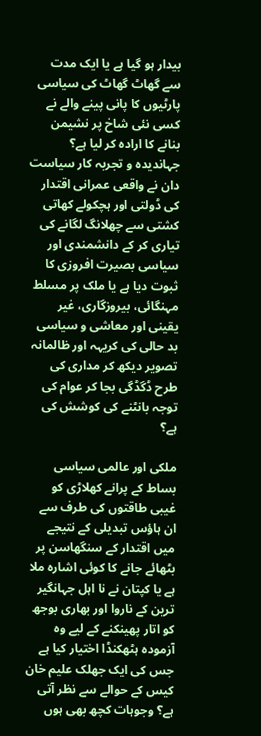بیدار ہو گیا ہے یا ایک مدت سے گھاٹ گھاٹ کی سیاسی پارٹیوں کا پانی پینے والے نے کسی نئی شاخ پر نشیمن بنانے کا ارادہ کر لیا ہے؟ جہاندیدہ و تجربہ کار سیاست دان نے واقعی عمرانی اقتدار کی ڈولتی اور ہچکولے کھاتی کشتی سے چھلانگ لگانے کی تیاری کر کے دانشمندی اور سیاسی بصیرت افروزی کا ثبوت دیا ہے یا ملک پر مسلط مہنگائی، بیروزگاری، غیر یقینی اور معاشی و سیاسی بد حالی کی کریہہ اور ظالمانہ تصویر دیکھ کر مداری کی طرح ڈگڈگی بجا کر عوام کی توجہ بانٹنے کی کوشش کی ہے؟

ملکی اور عالمی سیاسی بساط کے پرانے کھلاڑی کو غیبی طاقتوں کی طرف سے ان ہاؤس تبدیلی کے نتیجے میں اقتدار کے سنگھاسن پر بٹھائے جانے کا کوئی اشارہ ملا ہے یا کپتان نے نا اہل جہانگیر ترین کے ناروا اور بھاری بوجھ کو اتار پھینکنے کے لیے وہ آزمودہ ہٹھکنڈا اختیار کیا ہے جس کی ایک جھلک علیم خان کیس کے حوالے سے نظر آتی ہے؟ وجوہات کچھ بھی ہوں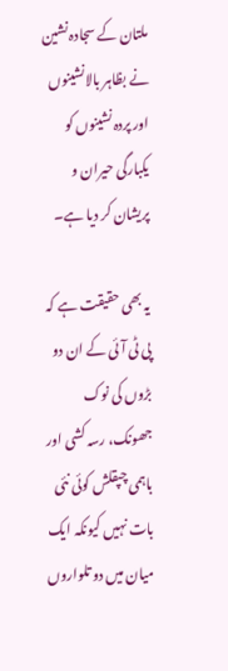ملتان کے سجادہ نشین نے بظاہر بالانشینوں اور پردہ نشینوں کو یکبارگی حیران و پریشان کر دیا ہے۔

یہ بھی حقیقت ہے کہ پی ٹی آئی کے ان دو بڑوں کی نوک جھونک، رسہ کشی اور باہمی چپقلش کوئی نئی بات نہیں کیونکہ ایک میان میں دو تلواروں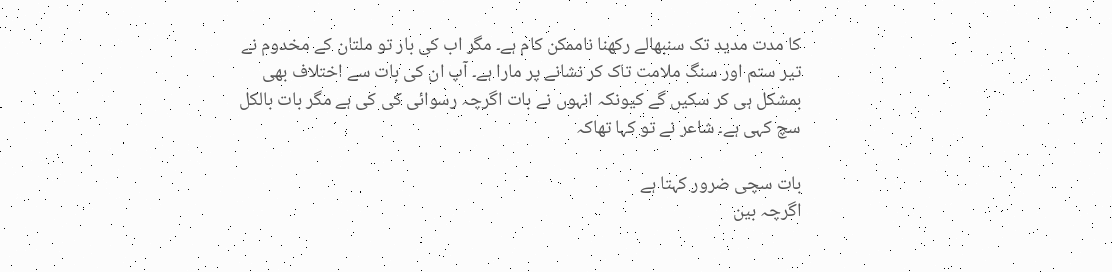کا مدت مدید تک سنبھالے رکھنا ناممکن کام ہے۔ مگر اب کی بار تو ملتان کے مخدوم نے تیر ستم اور سنگ ملامت تاک کر نشانے پر مارا ہے۔ آپ ان کی بات سے اختلاف بھی بمشکل ہی کر سکیں گے کیونکہ انہوں نے بات اگرچہ رسوائی کی کی ہے مگر بات بالکل سچ کہی ہے۔ شاعر نے تو کہا تھاکہ

بات سچی ضرور کہتا ہے
اگرچہ بین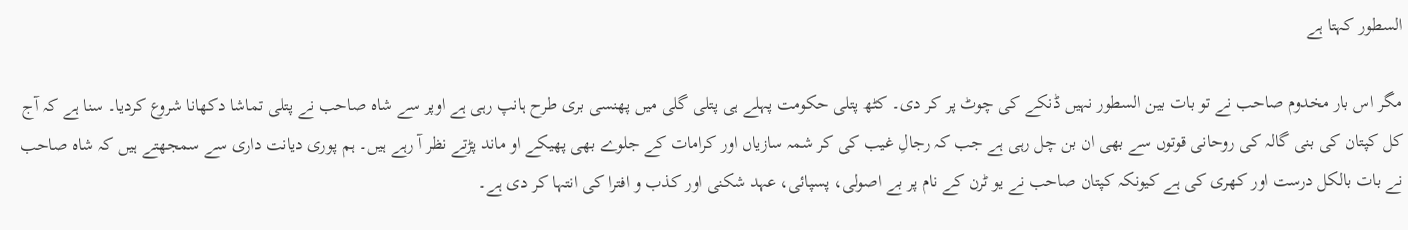السطور کہتا ہے

مگر اس بار مخدوم صاحب نے تو بات بین السطور نہیں ڈنکے کی چوٹ پر کر دی۔ کٹھ پتلی حکومت پہلے ہی پتلی گلی میں پھنسی بری طرح ہانپ رہی ہے اوپر سے شاہ صاحب نے پتلی تماشا دکھانا شروع کردیا۔ سنا ہے کہ آج کل کپتان کی بنی گالہ کی روحانی قوتوں سے بھی ان بن چل رہی ہے جب کہ رجالِ غیب کی کر شمہ سازیاں اور کرامات کے جلوے بھی پھیکے او ماند پڑتے نظر آ رہے ہیں۔ ہم پوری دیانت داری سے سمجھتے ہیں کہ شاہ صاحب نے بات بالکل درست اور کھری کی ہے کیونکہ کپتان صاحب نے یو ٹرن کے نام پر بے اصولی، پسپائی، عہد شکنی اور کذب و افترا کی انتہا کر دی ہے۔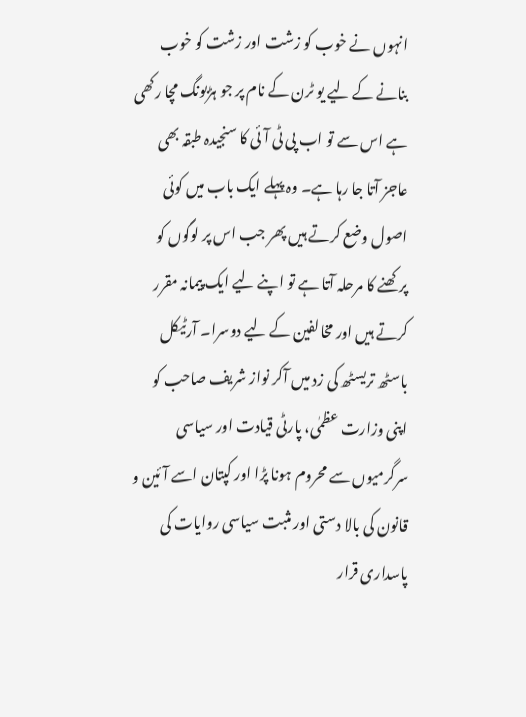انہوں نے خوب کو زشت اور زشت کو خوب بنانے کے لیے یو ٹرن کے نام پر جو ہڑبونگ مچا رکھی ہے اس سے تو اب پی ٹی آئی کا سنجیدہ طبقہ بھی عاجز آتا جا رہا ہے۔ وہ پہلے ایک باب میں کوئی اصول وضع کرتے ہیں پھر جب اس پر لوگوں کو پرکھنے کا مرحلہ آتا ہے تو اپنے لیے ایک پیمانہ مقرر کرتے ہیں اور مخالفین کے لیے دوسرا۔ آرٹیکل باسٹھ تریسٹھ کی زد میں آکر نواز شریف صاحب کو اپنی وزارت عظمٰی، پارٹی قیادت اور سیاسی سرگرمیوں سے محروم ہونا پڑا اور کپتان اسے آئین و قانون کی بالا دستی اور مثبت سیاسی روایات کی پاسداری قرار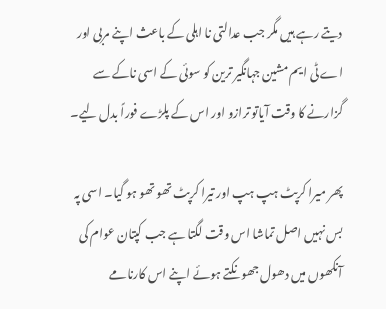دیتے رہے ہیں مگر جب عدالتی نا اہلی کے باعث اپنے مربی اور اے ٹی ایم مشین جہانگیر ترین کو سوئی کے اسی ناکے سے گزارنے کا وقت آیاتو ترازو اور اس کے پلڑے فوراً بدل لیے۔

پھر میرا کرپٹ ہپ ہپ اور تیرا کرپٹ تھو تھو ہو گیا۔ اسی پہ بس نہیں اصل تماشا اس وقت لگتا ہے جب کپتان عوام کی آنکھوں میں دھول جھونکتے ہوئے اپنے اس کارنامے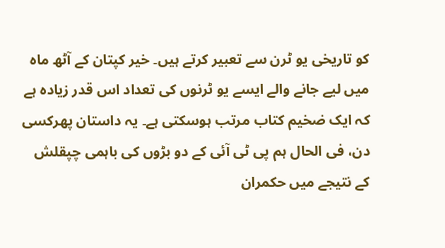کو تاریخی یو ٹرن سے تعبیر کرتے ہیں۔ خیر کپتان کے آٹھ ماہ میں لیے جانے والے ایسے یو ٹرنوں کی تعداد اس قدر زیادہ ہے کہ ایک ضخیم کتاب مرتب ہوسکتی ہے۔ یہ داستان پھرکسی دن، فی الحال ہم پی ٹی آئی کے دو بڑوں کی باہمی چپقلش کے نتیجے میں حکمران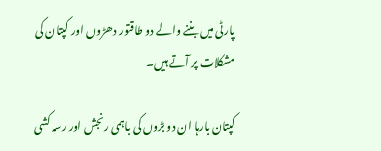پارٹی میں بننے والے دو طاقتور دھڑوں اور کپتان کی مشکلات پر آتے ہیں۔

کپتان بارہا ان دو بڑوں کی باہمی رنجش اور رسہ کشی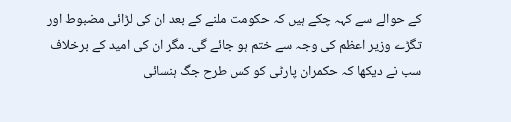کے حوالے سے کہہ چکے ہیں کہ حکومت ملنے کے بعد ان کی لڑائی مضبوط اور تگڑے وزیر اعظم کی وجہ سے ختم ہو جائے گی۔ مگر ان کی امید کے برخلاف سب نے دیکھا کہ حکمران پارٹی کو کس طرح جگ ہنسائی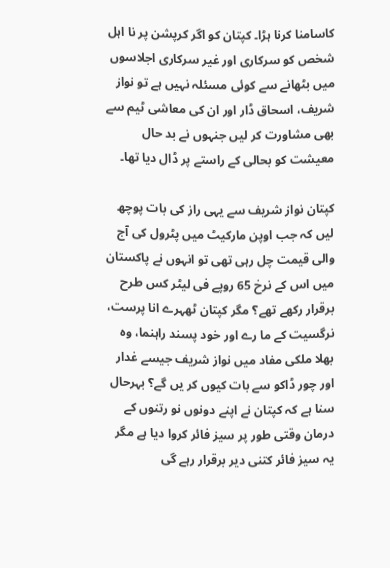کاسامنا کرنا ہڑا۔ کپتان کو اگر کرپشن پر نا اہل شخص کو سرکاری اور غیر سرکاری اجلاسوں میں بٹھانے سے کوئی مسئلہ نہیں ہے تو نواز شریف، اسحاق ڈار اور ان کی معاشی ٹیم سے بھی مشاورت کر لیں جنہوں نے بد حال معیشت کو بحالی کے راستے پر ڈال دیا تھا۔

کپتان نواز شریف سے یہی راز کی بات پوچھ لیں کہ جب اوپن مارکیٹ میں پٹرول کی آج والی قیمت چل رہی تھی تو انہوں نے پاکستان میں اس کے نرخ 65 روپے فی لیٹر کس طرح برقرار رکھے تھے؟ مگر کپتان ٹھہرے انا پرست، نرگسیت کے ما رے اور خود پسند راہنما، وہ بھلا ملکی مفاد میں نواز شریف جیسے غدار اور چور ڈاکو سے بات کیوں کر یں گے؟ بہرحال سنا ہے کہ کپتان نے اپنے دونوں نو رتنوں کے درمان وقتی طور پر سیز فائر کروا دیا ہے مگر یہ سیز فائر کتنی دیر برقرار رہے گی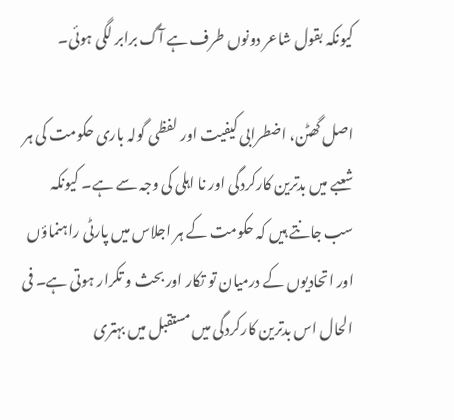کیونکہ بقول شاعر دونوں طرف ہے آگ برابر لگی ہوئی۔

اصل گھٹن، اضطرابی کیفیت اور لفظی گولہ باری حکومت کی ہر شعبے میں بدترین کارکردگی اور نا اہلی کی وجہ سے ہے۔ کیونکہ سب جانتے ہیں کہ حکومت کے ہر اجلاس میں پارٹی راہنماؤں اور اتحادیوں کے درمیان تو تکار اور بحث و تکرار ہوتی ہے۔ فی الحال اس بدترین کارکردگی میں مستقبل میں بہتری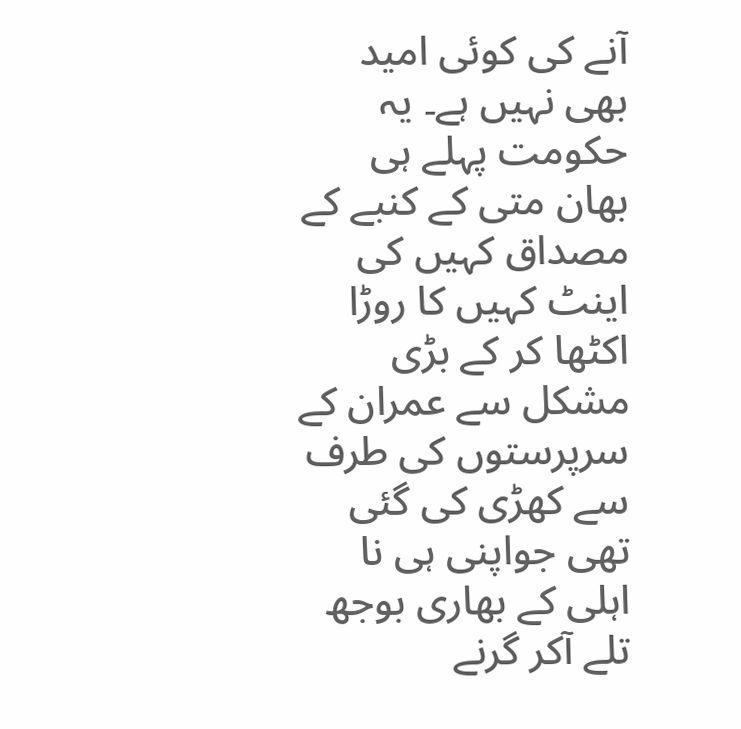آنے کی کوئی امید بھی نہیں ہے۔ یہ حکومت پہلے ہی بھان متی کے کنبے کے مصداق کہیں کی اینٹ کہیں کا روڑا اکٹھا کر کے بڑی مشکل سے عمران کے سرپرستوں کی طرف سے کھڑی کی گئی تھی جواپنی ہی نا اہلی کے بھاری بوجھ تلے آکر گرنے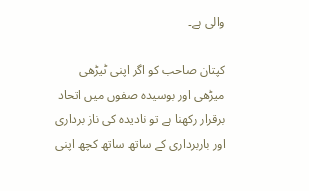والی ہے۔

کپتان صاحب کو اگر اپنی ٹیڑھی میڑھی اور بوسیدہ صفوں میں اتحاد برقرار رکھنا ہے تو نادیدہ کی ناز برداری اور باربرداری کے ساتھ ساتھ کچھ اپنی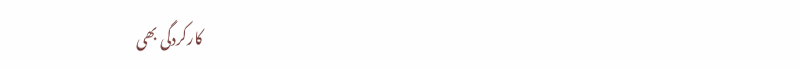کارکردگی بھی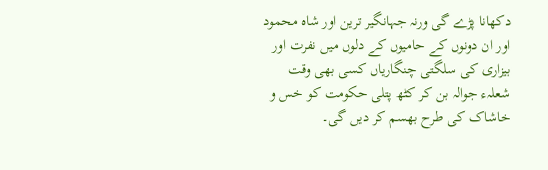دکھانا پڑے گی ورنہ جہانگیر ترین اور شاہ محمود اور ان دونوں کے حامیوں کے دلوں میں نفرت اور بیزاری کی سلگتی چنگاریاں کسی بھی وقت شعلہء جوالہ بن کر کٹھ پتلی حکومت کو خس و خاشاک کی طرح بھسم کر دیں گی۔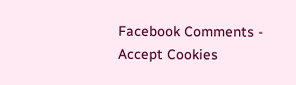Facebook Comments - Accept Cookies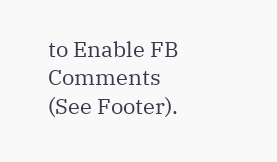to Enable FB Comments (See Footer).